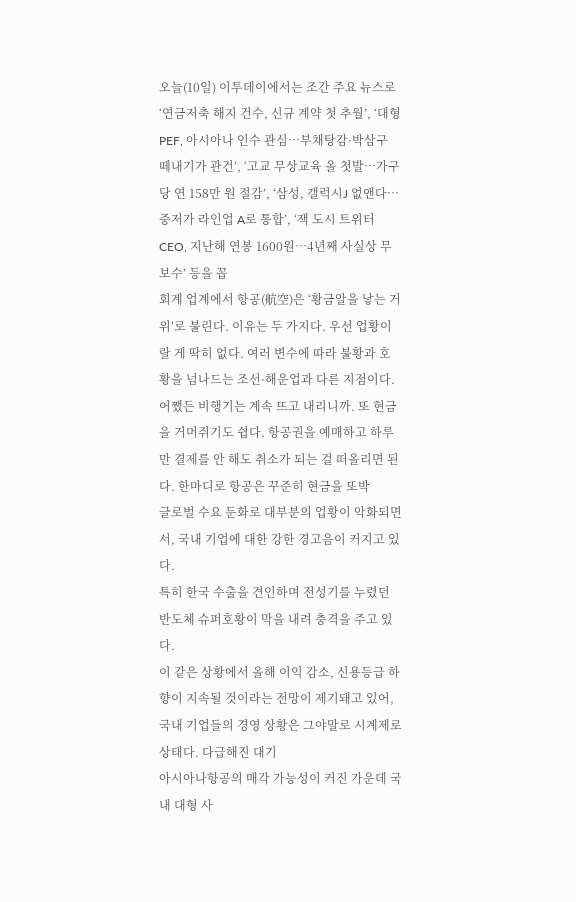오늘(10일) 이투데이에서는 조간 주요 뉴스로 ‘연금저축 해지 건수, 신규 계약 첫 추월’, ‘대형 PEF, 아시아나 인수 관심…부채탕감·박삼구 떼내기가 관건’, ‘고교 무상교육 올 첫발…가구당 연 158만 원 절감’, ‘삼성, 갤럭시J 없앤다…중저가 라인업 A로 통합’, ‘잭 도시 트위터 CEO, 지난해 연봉 1600원…4년째 사실상 무보수’ 등을 꼽
회계 업계에서 항공(航空)은 ‘황금알을 낳는 거위’로 불린다. 이유는 두 가지다. 우선 업황이랄 게 딱히 없다. 여러 변수에 따라 불황과 호황을 넘나드는 조선·해운업과 다른 지점이다. 어쨌든 비행기는 계속 뜨고 내리니까. 또 현금을 거머쥐기도 쉽다. 항공권을 예매하고 하루만 결제를 안 해도 취소가 되는 걸 떠올리면 된다. 한마디로 항공은 꾸준히 현금을 또박
글로벌 수요 둔화로 대부분의 업황이 악화되면서, 국내 기업에 대한 강한 경고음이 커지고 있다.
특히 한국 수출을 견인하며 전성기를 누렸던 반도체 슈퍼호황이 막을 내려 충격을 주고 있다.
이 같은 상황에서 올해 이익 감소, 신용등급 하향이 지속될 것이라는 전망이 제기돼고 있어, 국내 기업들의 경영 상황은 그야말로 시계제로 상태다. 다급해진 대기
아시아나항공의 매각 가능성이 커진 가운데 국내 대형 사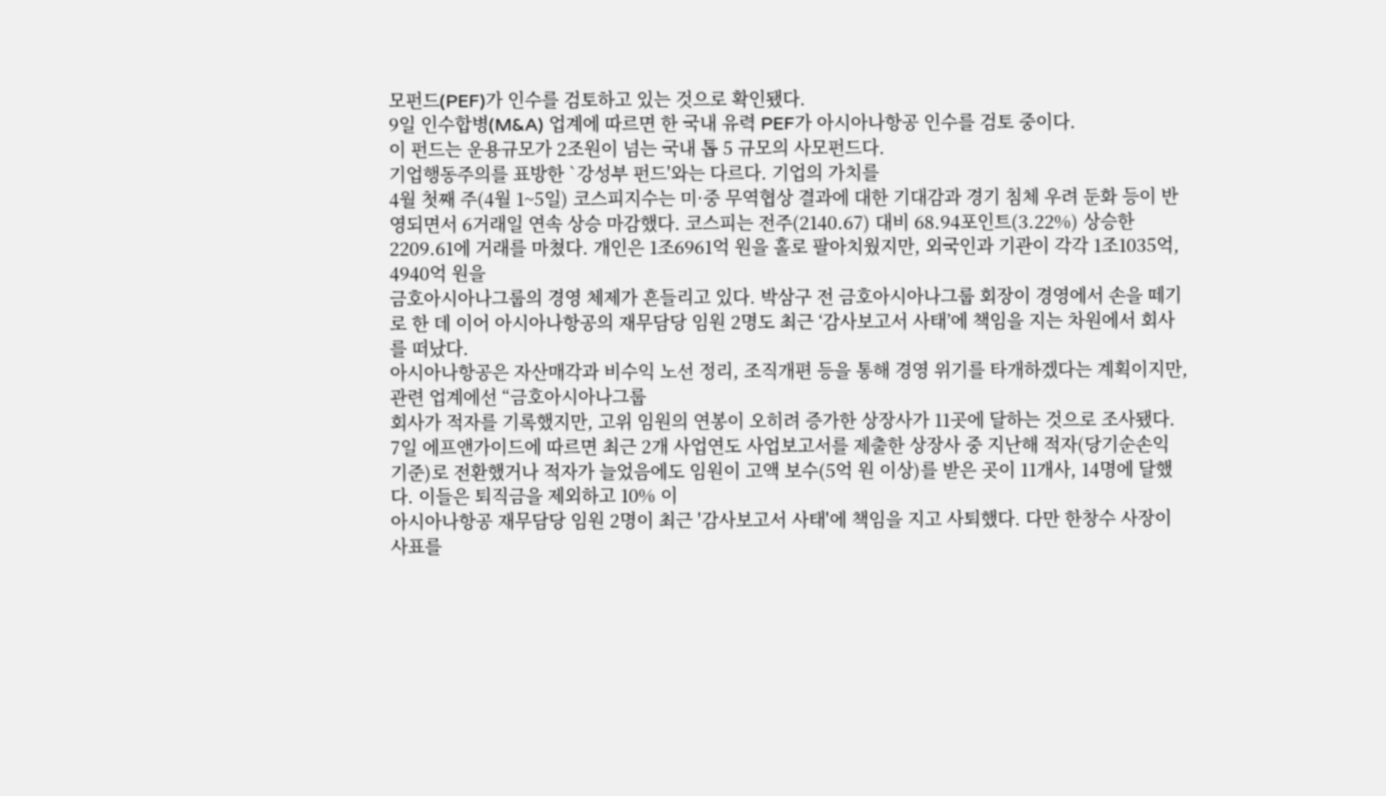모펀드(PEF)가 인수를 검토하고 있는 것으로 확인됐다.
9일 인수합병(M&A) 업계에 따르면 한 국내 유력 PEF가 아시아나항공 인수를 검토 중이다.
이 펀드는 운용규모가 2조원이 넘는 국내 톱 5 규모의 사모펀드다.
기업행동주의를 표방한 `강성부 펀드'와는 다르다. 기업의 가치를
4월 첫째 주(4월 1~5일) 코스피지수는 미·중 무역협상 결과에 대한 기대감과 경기 침체 우려 둔화 등이 반영되면서 6거래일 연속 상승 마감했다. 코스피는 전주(2140.67) 대비 68.94포인트(3.22%) 상승한 2209.61에 거래를 마쳤다. 개인은 1조6961억 원을 홀로 팔아치웠지만, 외국인과 기관이 각각 1조1035억, 4940억 원을
금호아시아나그룹의 경영 체제가 흔들리고 있다. 박삼구 전 금호아시아나그룹 회장이 경영에서 손을 떼기로 한 데 이어 아시아나항공의 재무담당 임원 2명도 최근 ‘감사보고서 사태’에 책임을 지는 차원에서 회사를 떠났다.
아시아나항공은 자산매각과 비수익 노선 정리, 조직개편 등을 통해 경영 위기를 타개하겠다는 계획이지만, 관련 업계에선 “금호아시아나그룹
회사가 적자를 기록했지만, 고위 임원의 연봉이 오히려 증가한 상장사가 11곳에 달하는 것으로 조사됐다.
7일 에프앤가이드에 따르면 최근 2개 사업연도 사업보고서를 제출한 상장사 중 지난해 적자(당기순손익 기준)로 전환했거나 적자가 늘었음에도 임원이 고액 보수(5억 원 이상)를 받은 곳이 11개사, 14명에 달했다. 이들은 퇴직금을 제외하고 10% 이
아시아나항공 재무담당 임원 2명이 최근 '감사보고서 사태'에 책임을 지고 사퇴했다. 다만 한창수 사장이 사표를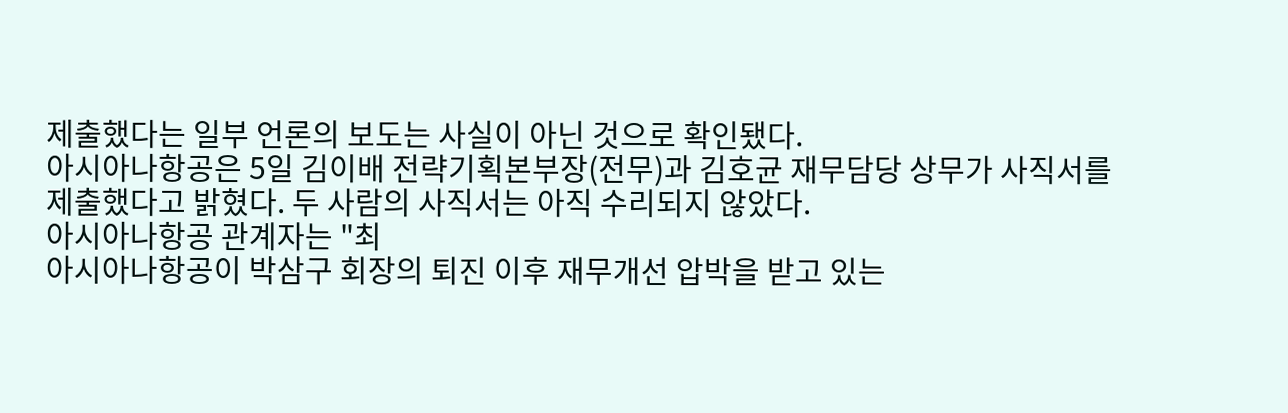제출했다는 일부 언론의 보도는 사실이 아닌 것으로 확인됐다.
아시아나항공은 5일 김이배 전략기획본부장(전무)과 김호균 재무담당 상무가 사직서를 제출했다고 밝혔다. 두 사람의 사직서는 아직 수리되지 않았다.
아시아나항공 관계자는 "최
아시아나항공이 박삼구 회장의 퇴진 이후 재무개선 압박을 받고 있는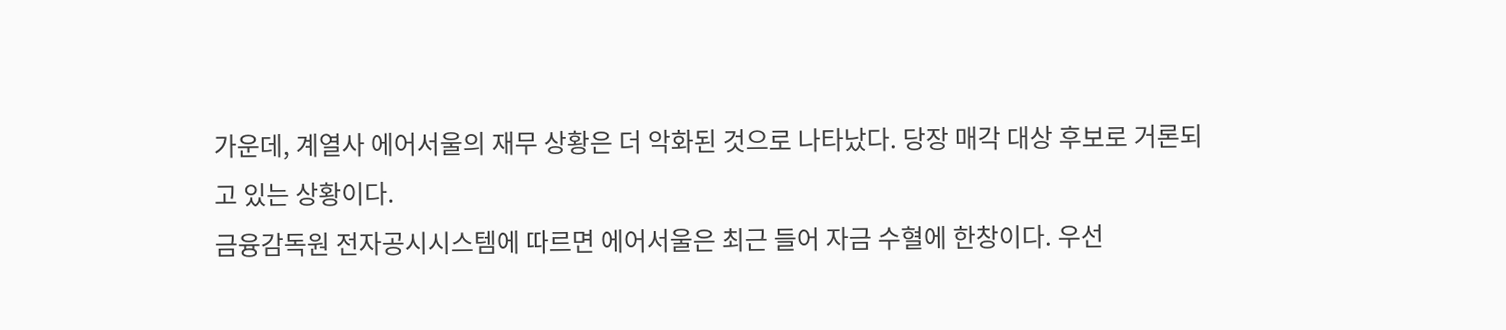가운데, 계열사 에어서울의 재무 상황은 더 악화된 것으로 나타났다. 당장 매각 대상 후보로 거론되고 있는 상황이다.
금융감독원 전자공시시스템에 따르면 에어서울은 최근 들어 자금 수혈에 한창이다. 우선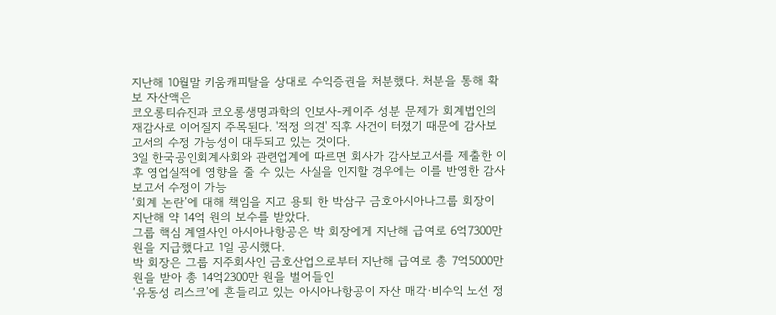지난해 10월말 키움캐피탈을 상대로 수익증권을 처분했다. 처분을 통해 확보 자산액은
코오롱티슈진과 코오롱생명과학의 인보사-케이주 성분 문제가 회계법인의 재감사로 이어질지 주목된다. '적정 의견' 직후 사건이 터졌기 때문에 감사보고서의 수정 가능성이 대두되고 있는 것이다.
3일 한국공인회계사회와 관련업계에 따르면 회사가 감사보고서를 제출한 이후 영업실적에 영향을 줄 수 있는 사실을 인지할 경우에는 이를 반영한 감사보고서 수정이 가능
‘회계 논란’에 대해 책임을 지고 용퇴 한 박삼구 금호아시아나그룹 회장이 지난해 약 14억 원의 보수를 받았다.
그룹 핵심 계열사인 아시아나항공은 박 회장에게 지난해 급여로 6억7300만 원을 지급했다고 1일 공시했다.
박 회장은 그룹 지주회사인 금호산업으로부터 지난해 급여로 총 7억5000만 원을 받아 총 14억2300만 원을 벌어들인
‘유동성 리스크’에 흔들리고 있는 아시아나항공이 자산 매각·비수익 노선 정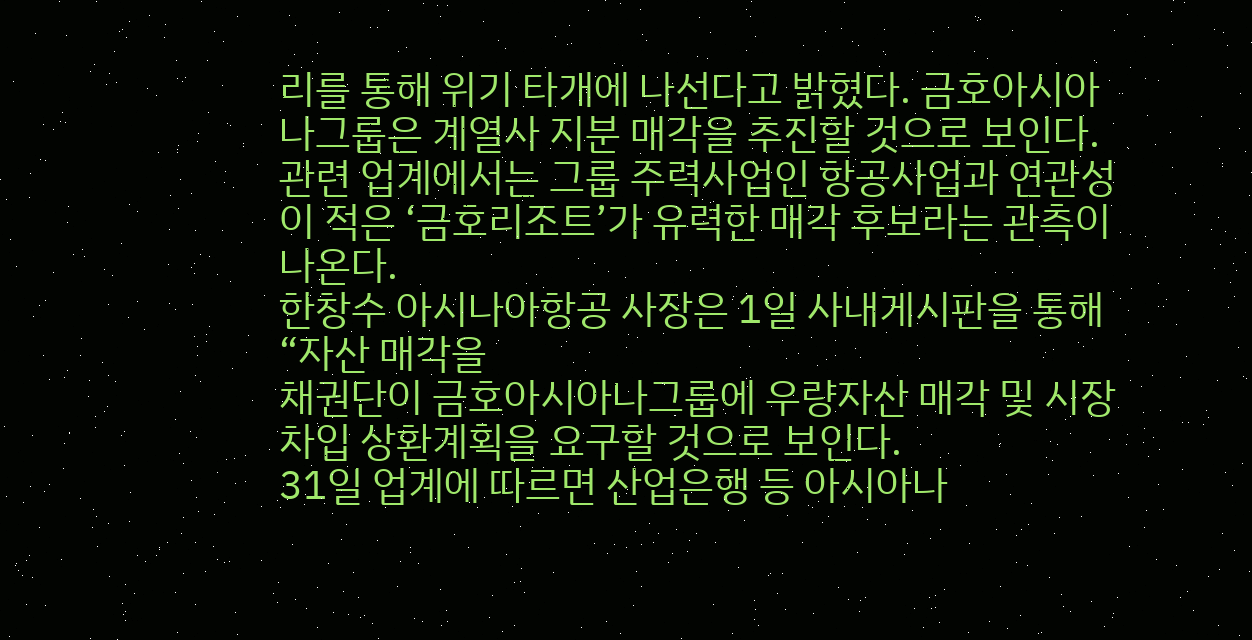리를 통해 위기 타개에 나선다고 밝혔다. 금호아시아나그룹은 계열사 지분 매각을 추진할 것으로 보인다. 관련 업계에서는 그룹 주력사업인 항공사업과 연관성이 적은 ‘금호리조트’가 유력한 매각 후보라는 관측이 나온다.
한창수 아시나아항공 사장은 1일 사내게시판을 통해 “자산 매각을
채권단이 금호아시아나그룹에 우량자산 매각 및 시장차입 상환계획을 요구할 것으로 보인다.
31일 업계에 따르면 산업은행 등 아시아나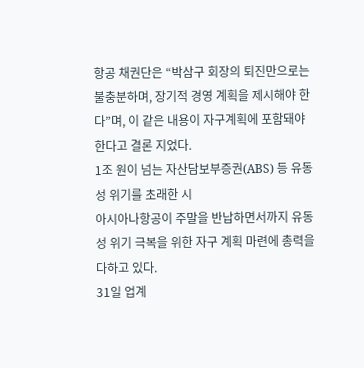항공 채권단은 “박삼구 회장의 퇴진만으로는 불충분하며, 장기적 경영 계획을 제시해야 한다”며, 이 같은 내용이 자구계획에 포함돼야 한다고 결론 지었다.
1조 원이 넘는 자산담보부증권(ABS) 등 유동성 위기를 초래한 시
아시아나항공이 주말을 반납하면서까지 유동성 위기 극복을 위한 자구 계획 마련에 총력을 다하고 있다.
31일 업계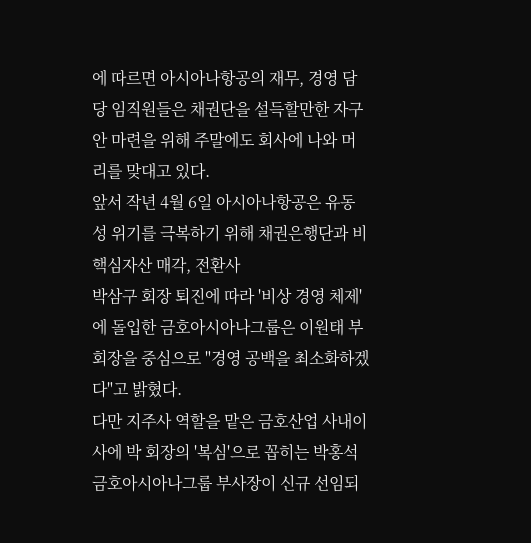에 따르면 아시아나항공의 재무, 경영 담당 임직원들은 채권단을 설득할만한 자구안 마련을 위해 주말에도 회사에 나와 머리를 맞대고 있다.
앞서 작년 4월 6일 아시아나항공은 유동성 위기를 극복하기 위해 채권은행단과 비핵심자산 매각, 전환사
박삼구 회장 퇴진에 따라 '비상 경영 체제'에 돌입한 금호아시아나그룹은 이원태 부회장을 중심으로 "경영 공백을 최소화하겠다"고 밝혔다.
다만 지주사 역할을 맡은 금호산업 사내이사에 박 회장의 '복심'으로 꼽히는 박홍석 금호아시아나그룹 부사장이 신규 선임되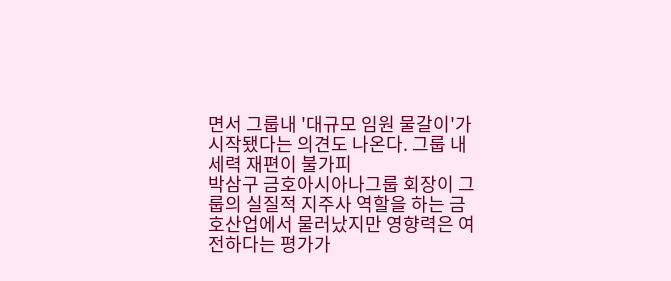면서 그룹내 '대규모 임원 물갈이'가 시작됐다는 의견도 나온다. 그룹 내 세력 재편이 불가피
박삼구 금호아시아나그룹 회장이 그룹의 실질적 지주사 역할을 하는 금호산업에서 물러났지만 영향력은 여전하다는 평가가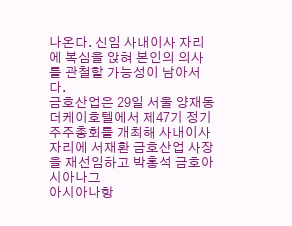나온다. 신임 사내이사 자리에 복심을 앉혀 본인의 의사를 관철할 가능성이 남아서다.
금호산업은 29일 서울 양재동 더케이호텔에서 제47기 정기 주주총회를 개최해 사내이사 자리에 서재환 금호산업 사장을 재선임하고 박홍석 금호아시아나그
아시아나항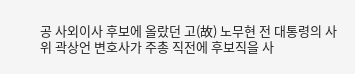공 사외이사 후보에 올랐던 고(故) 노무현 전 대통령의 사위 곽상언 변호사가 주총 직전에 후보직을 사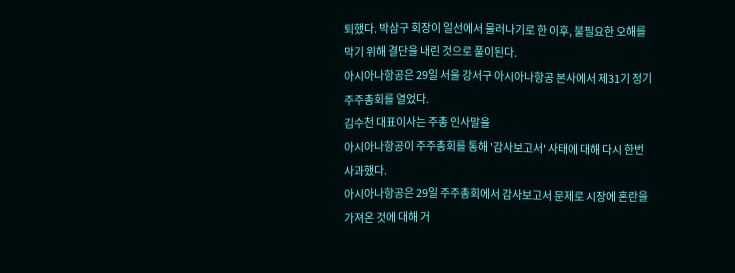퇴했다. 박삼구 회장이 일선에서 물러나기로 한 이후, 불필요한 오해를 막기 위해 결단을 내린 것으로 풀이된다.
아시아나항공은 29일 서울 강서구 아시아나항공 본사에서 제31기 정기주주총회를 열었다.
김수천 대표이사는 주총 인사말을
아시아나항공이 주주총회를 통해 '감사보고서' 사태에 대해 다시 한번 사과했다.
아시아나항공은 29일 주주총회에서 감사보고서 문제로 시장에 혼란을 가져온 것에 대해 거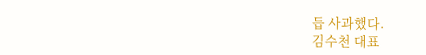듭 사과했다.
김수천 대표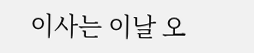이사는 이날 오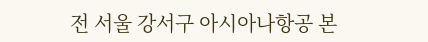전 서울 강서구 아시아나항공 본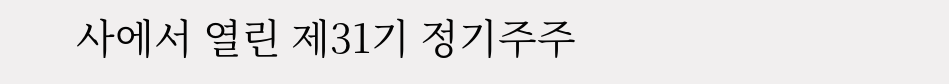사에서 열린 제31기 정기주주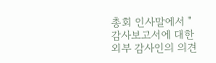총회 인사말에서 "감사보고서에 대한 외부 감사인의 의견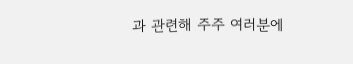과 관련해 주주 여러분에